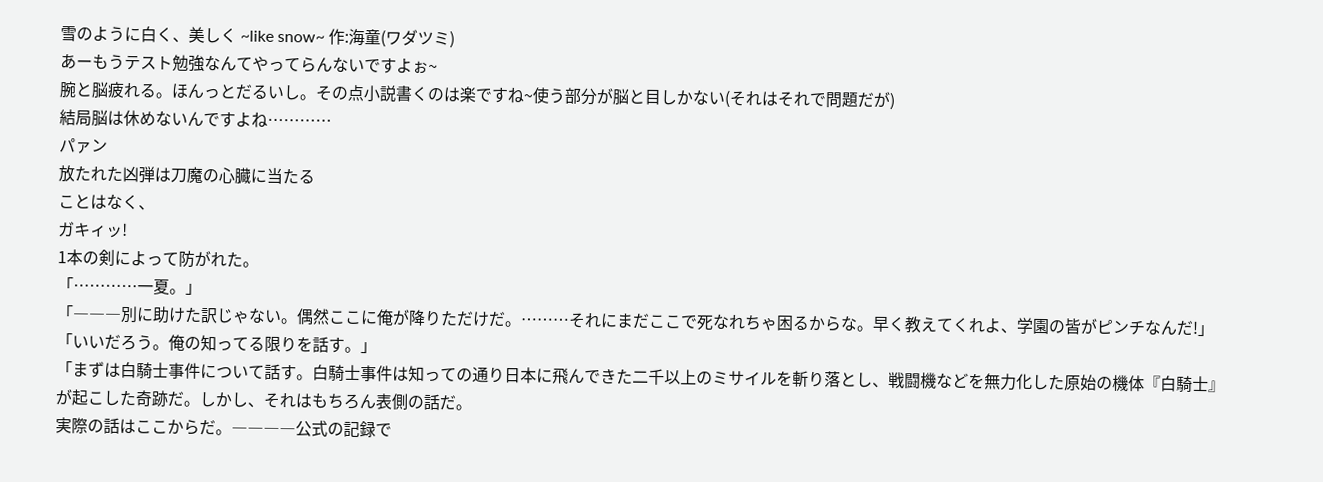雪のように白く、美しく ~like snow~ 作:海童(ワダツミ)
あーもうテスト勉強なんてやってらんないですよぉ~
腕と脳疲れる。ほんっとだるいし。その点小説書くのは楽ですね~使う部分が脳と目しかない(それはそれで問題だが)
結局脳は休めないんですよね…………
パァン
放たれた凶弾は刀魔の心臓に当たる
ことはなく、
ガキィッ!
1本の剣によって防がれた。
「…………一夏。」
「―――別に助けた訳じゃない。偶然ここに俺が降りただけだ。………それにまだここで死なれちゃ困るからな。早く教えてくれよ、学園の皆がピンチなんだ!」
「いいだろう。俺の知ってる限りを話す。」
「まずは白騎士事件について話す。白騎士事件は知っての通り日本に飛んできた二千以上のミサイルを斬り落とし、戦闘機などを無力化した原始の機体『白騎士』が起こした奇跡だ。しかし、それはもちろん表側の話だ。
実際の話はここからだ。――――公式の記録で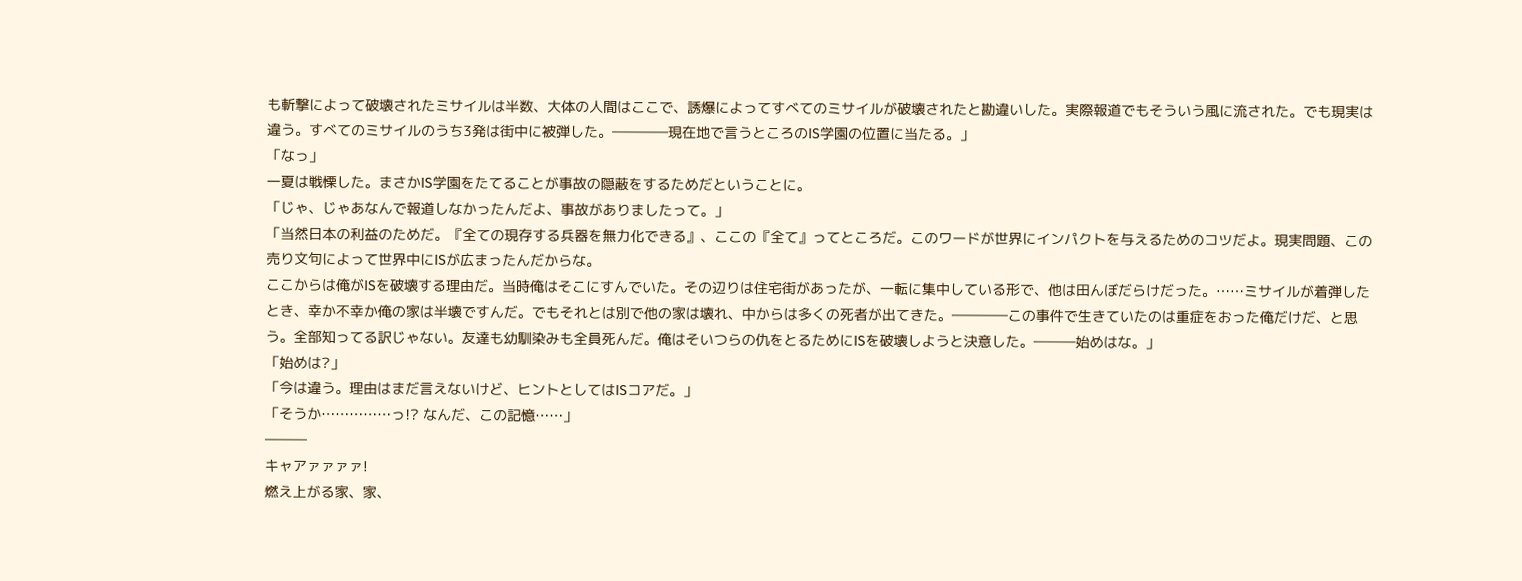も斬撃によって破壊されたミサイルは半数、大体の人間はここで、誘爆によってすべてのミサイルが破壊されたと勘違いした。実際報道でもそういう風に流された。でも現実は違う。すべてのミサイルのうち3発は街中に被弾した。――――現在地で言うところのIS学園の位置に当たる。」
「なっ」
一夏は戦慄した。まさかIS学園をたてることが事故の隠蔽をするためだということに。
「じゃ、じゃあなんで報道しなかったんだよ、事故がありましたって。」
「当然日本の利益のためだ。『全ての現存する兵器を無力化できる』、ここの『全て』ってところだ。このワードが世界にインパクトを与えるためのコツだよ。現実問題、この売り文句によって世界中にISが広まったんだからな。
ここからは俺がISを破壊する理由だ。当時俺はそこにすんでいた。その辺りは住宅街があったが、一転に集中している形で、他は田んぼだらけだった。……ミサイルが着弾したとき、幸か不幸か俺の家は半壊ですんだ。でもそれとは別で他の家は壊れ、中からは多くの死者が出てきた。――――この事件で生きていたのは重症をおった俺だけだ、と思う。全部知ってる訳じゃない。友達も幼馴染みも全員死んだ。俺はそいつらの仇をとるためにISを破壊しようと決意した。―――始めはな。」
「始めは?」
「今は違う。理由はまだ言えないけど、ヒントとしてはISコアだ。」
「そうか……………っ!? なんだ、この記憶……」
―――
キャアァァァァ!
燃え上がる家、家、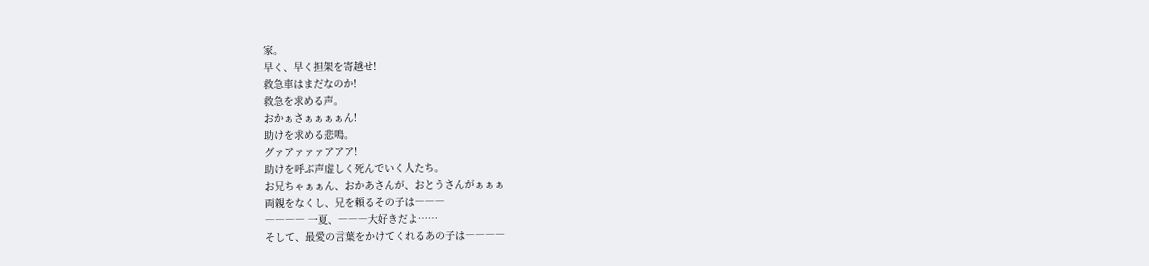家。
早く、早く担架を寄越せ!
救急車はまだなのか!
救急を求める声。
おかぁさぁぁぁぁん!
助けを求める悲鳴。
グァアァァァアアア!
助けを呼ぶ声虚しく死んでいく人たち。
お兄ちゃぁぁん、おかあさんが、おとうさんがぁぁぁ
両親をなくし、兄を頼るその子は―――
―――― 一夏、―――大好きだよ……
そして、最愛の言葉をかけてくれるあの子は――――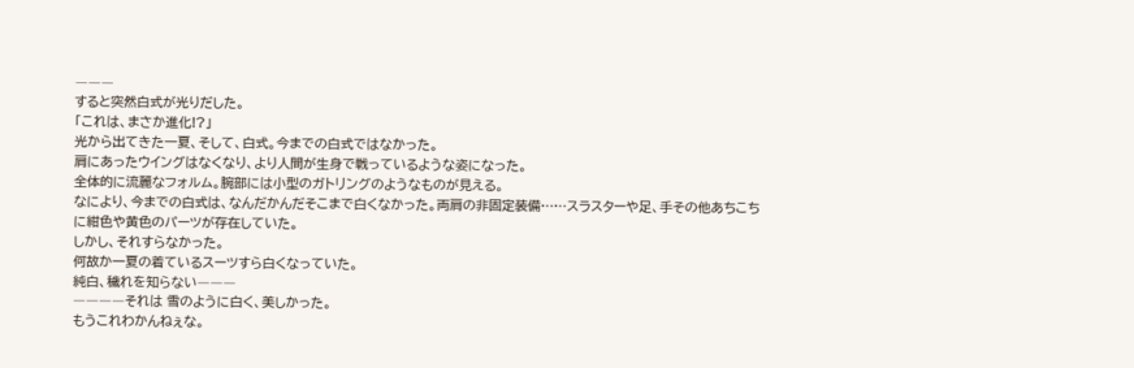―――
すると突然白式が光りだした。
「これは、まさか進化!?」
光から出てきた一夏、そして、白式。今までの白式ではなかった。
肩にあったウイングはなくなり、より人間が生身で戦っているような姿になった。
全体的に流麗なフォルム。腕部には小型のガトリングのようなものが見える。
なにより、今までの白式は、なんだかんだそこまで白くなかった。両肩の非固定装備……スラスターや足、手その他あちこちに紺色や黄色のパーツが存在していた。
しかし、それすらなかった。
何故か一夏の着ているスーツすら白くなっていた。
純白、穢れを知らない―――
――――それは 雪のように白く、美しかった。
もうこれわかんねぇな。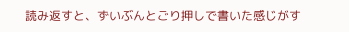読み返すと、ずいぶんとごり押しで書いた感じがす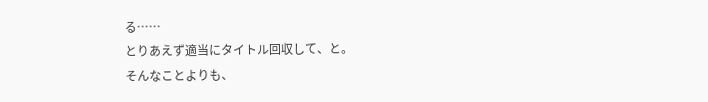る……
とりあえず適当にタイトル回収して、と。
そんなことよりも、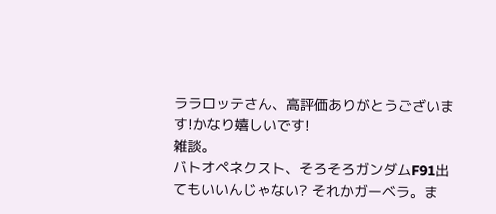ララロッテさん、高評価ありがとうございます!かなり嬉しいです!
雑談。
バトオペネクスト、そろそろガンダムF91出てもいいんじゃない? それかガーベラ。ま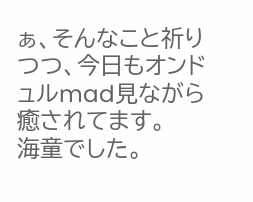ぁ、そんなこと祈りつつ、今日もオンドュルmad見ながら癒されてます。
海童でした。